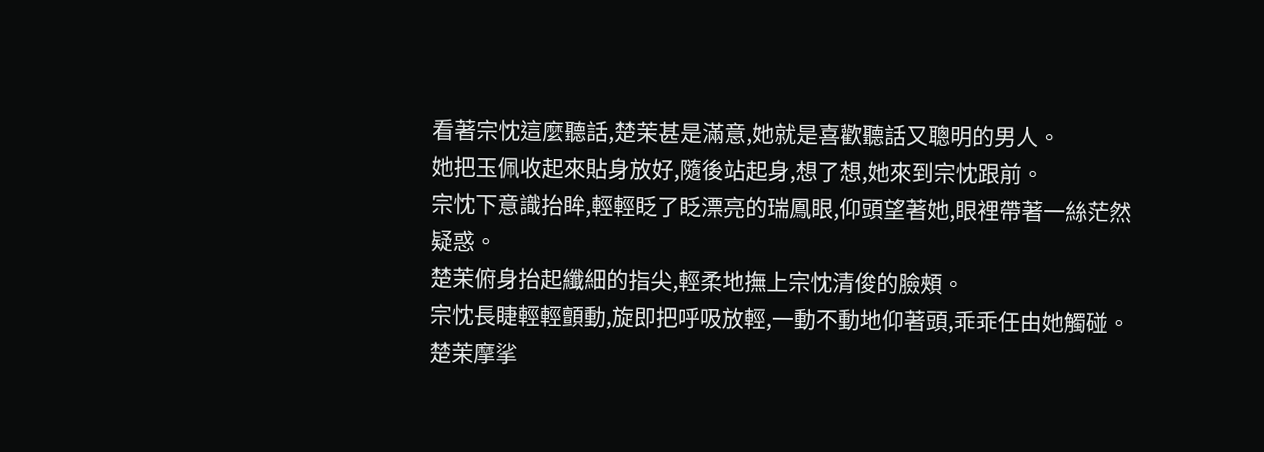看著宗忱這麼聽話,楚茉甚是滿意,她就是喜歡聽話又聰明的男人。
她把玉佩收起來貼身放好,隨後站起身,想了想,她來到宗忱跟前。
宗忱下意識抬眸,輕輕眨了眨漂亮的瑞鳳眼,仰頭望著她,眼裡帶著一絲茫然疑惑。
楚茉俯身抬起纖細的指尖,輕柔地撫上宗忱清俊的臉頰。
宗忱長睫輕輕顫動,旋即把呼吸放輕,一動不動地仰著頭,乖乖任由她觸碰。
楚茉摩挲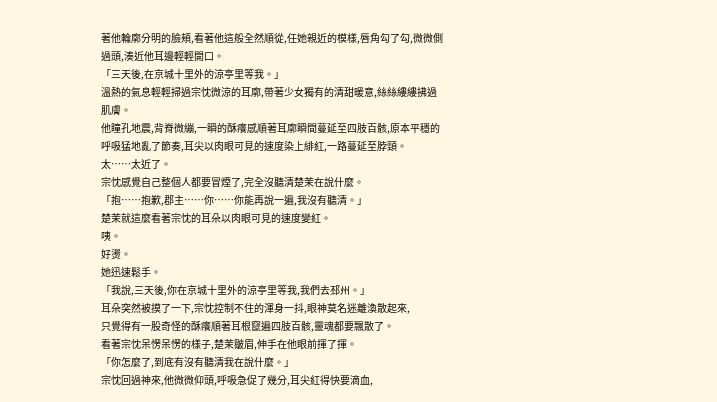著他輪廓分明的臉頰,看著他這般全然順從,任她親近的模樣,唇角勾了勾,微微側過頭,湊近他耳邊輕輕開口。
「三天後,在京城十里外的涼亭里等我。」
溫熱的氣息輕輕掃過宗忱微涼的耳廓,帶著少女獨有的清甜暖意,絲絲縷縷拂過肌膚。
他瞳孔地震,背脊微繃,一瞬的酥癢感順著耳廓瞬間蔓延至四肢百骸,原本平穩的呼吸猛地亂了節奏,耳尖以肉眼可見的速度染上緋紅,一路蔓延至脖頸。
太……太近了。
宗忱感覺自己整個人都要冒煙了,完全沒聽清楚茉在說什麼。
「抱……抱歉,郡主……你……你能再說一遍,我沒有聽清。」
楚茉就這麼看著宗忱的耳朵以肉眼可見的速度變紅。
咦。
好燙。
她迅速鬆手。
「我說,三天後,你在京城十里外的涼亭里等我,我們去邳州。」
耳朵突然被摸了一下,宗忱控制不住的渾身一抖,眼神莫名迷離渙散起來,
只覺得有一股奇怪的酥癢順著耳根竄遍四肢百骸,靈魂都要飄散了。
看著宗忱呆愣呆愣的樣子,楚茉皺眉,伸手在他眼前揮了揮。
「你怎麼了,到底有沒有聽清我在說什麼。」
宗忱回過神來,他微微仰頭,呼吸急促了幾分,耳尖紅得快要滴血,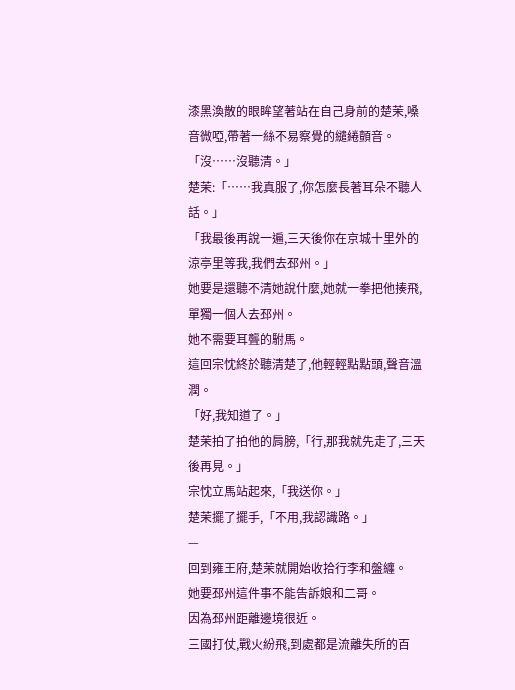漆黑渙散的眼眸望著站在自己身前的楚茉,嗓音微啞,帶著一絲不易察覺的繾綣顫音。
「沒……沒聽清。」
楚茉:「……我真服了,你怎麼長著耳朵不聽人話。」
「我最後再說一遍,三天後你在京城十里外的涼亭里等我,我們去邳州。」
她要是還聽不清她說什麼,她就一拳把他揍飛,單獨一個人去邳州。
她不需要耳聾的駙馬。
這回宗忱終於聽清楚了,他輕輕點點頭,聲音溫潤。
「好,我知道了。」
楚茉拍了拍他的肩膀,「行,那我就先走了,三天後再見。」
宗忱立馬站起來,「我送你。」
楚茉擺了擺手,「不用,我認識路。」
—
回到雍王府,楚茉就開始收拾行李和盤纏。
她要邳州這件事不能告訴娘和二哥。
因為邳州距離邊境很近。
三國打仗,戰火紛飛,到處都是流離失所的百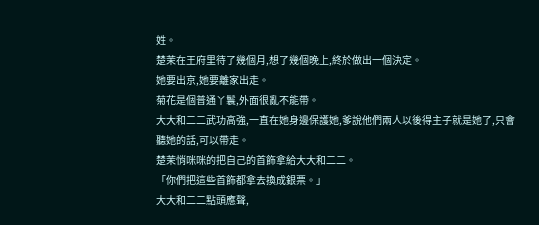姓。
楚茉在王府里待了幾個月,想了幾個晚上,終於做出一個決定。
她要出京,她要離家出走。
菊花是個普通丫鬟,外面很亂不能帶。
大大和二二武功高強,一直在她身邊保護她,爹說他們兩人以後得主子就是她了,只會聽她的話,可以帶走。
楚茉悄咪咪的把自己的首飾拿給大大和二二。
「你們把這些首飾都拿去換成銀票。」
大大和二二點頭應聲,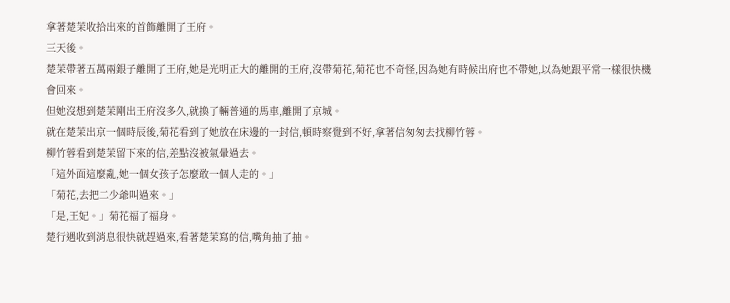拿著楚茉收拾出來的首飾離開了王府。
三天後。
楚茉帶著五萬兩銀子離開了王府,她是光明正大的離開的王府,沒帶菊花,菊花也不奇怪,因為她有時候出府也不帶她,以為她跟平常一樣很快機會回來。
但她沒想到楚茉剛出王府沒多久,就換了輛普通的馬車,離開了京城。
就在楚茉出京一個時辰後,菊花看到了她放在床邊的一封信,頓時察覺到不好,拿著信匆匆去找柳竹蓉。
柳竹蓉看到楚茉留下來的信,差點沒被氣暈過去。
「這外面這麼亂,她一個女孩子怎麼敢一個人走的。」
「菊花,去把二少爺叫過來。」
「是,王妃。」菊花福了福身。
楚行遇收到消息很快就趕過來,看著楚茉寫的信,嘴角抽了抽。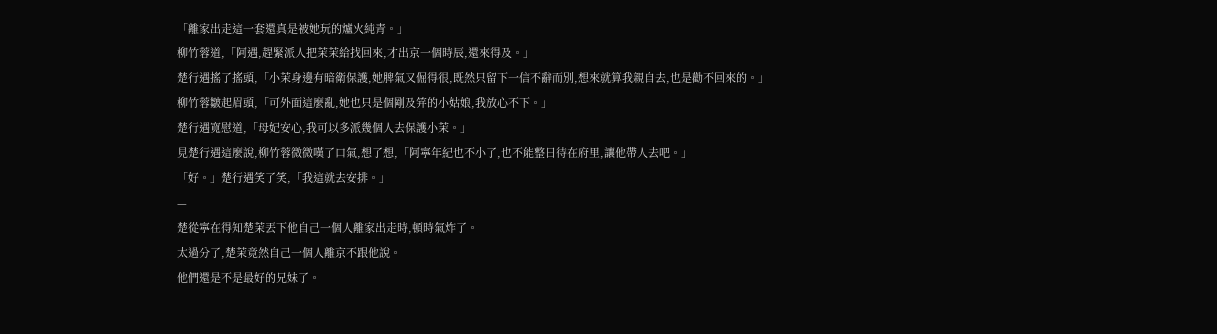「離家出走這一套還真是被她玩的爐火純青。」
柳竹蓉道,「阿遇,趕緊派人把茉茉給找回來,才出京一個時辰,還來得及。」
楚行遇搖了搖頭,「小茉身邊有暗衛保護,她脾氣又倔得很,既然只留下一信不辭而別,想來就算我親自去,也是勸不回來的。」
柳竹蓉皺起眉頭,「可外面這麼亂,她也只是個剛及笄的小姑娘,我放心不下。」
楚行遇寬慰道,「母妃安心,我可以多派幾個人去保護小茉。」
見楚行遇這麼說,柳竹蓉微微嘆了口氣,想了想,「阿寧年紀也不小了,也不能整日待在府里,讓他帶人去吧。」
「好。」楚行遇笑了笑,「我這就去安排。」
—
楚從寧在得知楚茉丟下他自己一個人離家出走時,頓時氣炸了。
太過分了,楚茉竟然自己一個人離京不跟他說。
他們還是不是最好的兄妹了。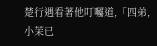楚行遇看著他叮囑道,「四弟,小茉已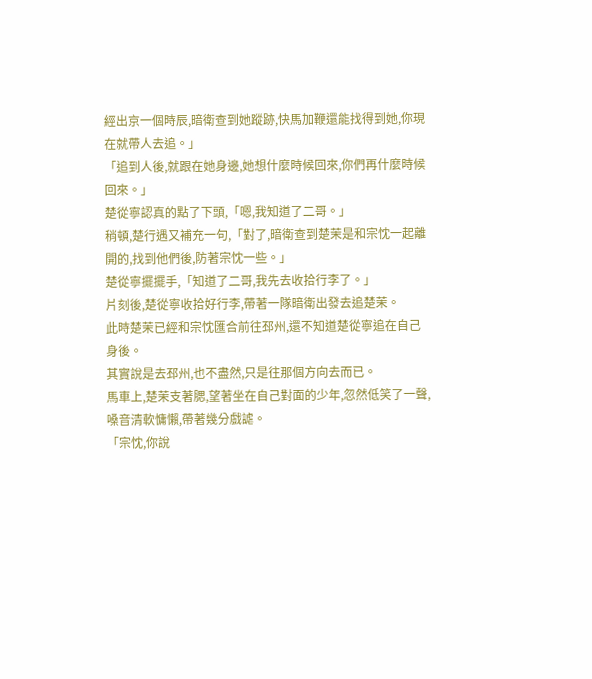經出京一個時辰,暗衛查到她蹤跡,快馬加鞭還能找得到她,你現在就帶人去追。」
「追到人後,就跟在她身邊,她想什麼時候回來,你們再什麼時候回來。」
楚從寧認真的點了下頭,「嗯,我知道了二哥。」
稍頓,楚行遇又補充一句,「對了,暗衛查到楚茉是和宗忱一起離開的,找到他們後,防著宗忱一些。」
楚從寧擺擺手,「知道了二哥,我先去收拾行李了。」
片刻後,楚從寧收拾好行李,帶著一隊暗衛出發去追楚茉。
此時楚茉已經和宗忱匯合前往邳州,還不知道楚從寧追在自己身後。
其實說是去邳州,也不盡然,只是往那個方向去而已。
馬車上,楚茉支著腮,望著坐在自己對面的少年,忽然低笑了一聲,嗓音清軟慵懶,帶著幾分戲謔。
「宗忱,你說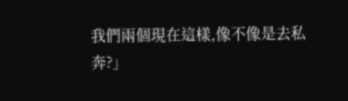我們兩個現在這樣,像不像是去私奔?」